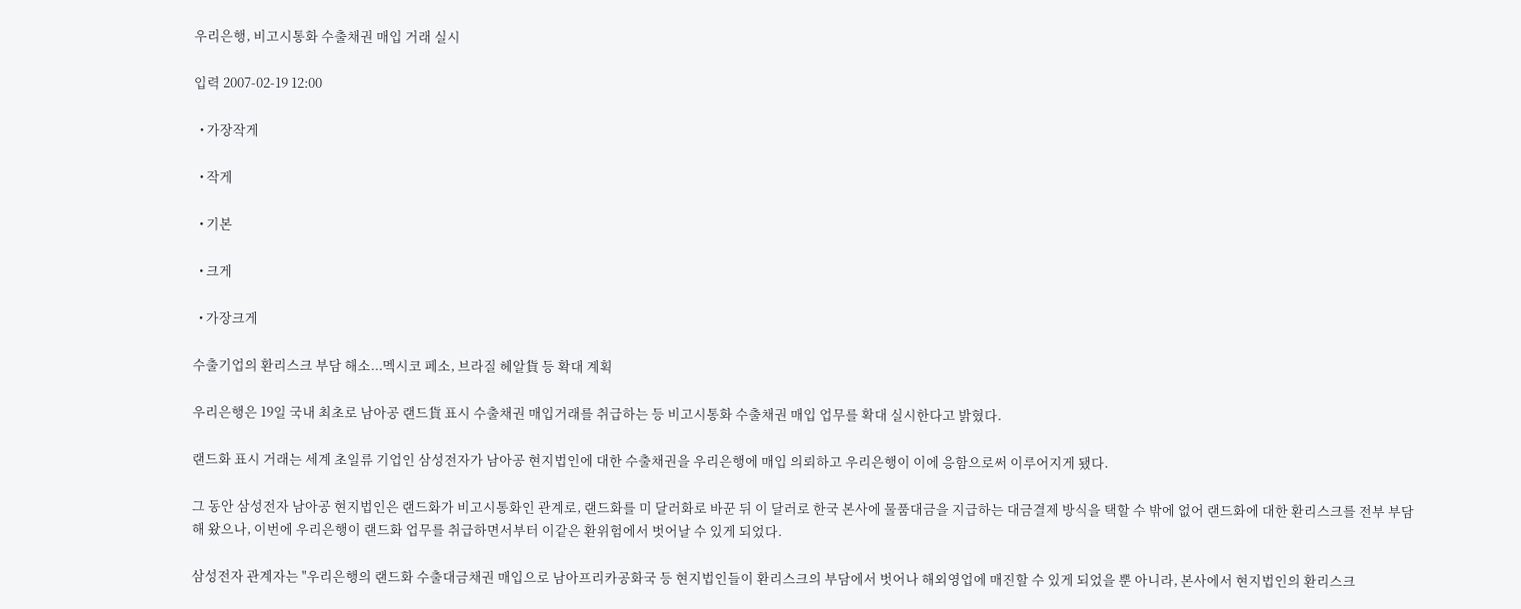우리은행, 비고시통화 수출채권 매입 거래 실시

입력 2007-02-19 12:00

  • 가장작게

  • 작게

  • 기본

  • 크게

  • 가장크게

수출기업의 환리스크 부담 해소...멕시코 페소, 브라질 헤알貨 등 확대 계획

우리은행은 19일 국내 최초로 남아공 랜드貨 표시 수출채권 매입거래를 취급하는 등 비고시통화 수출채권 매입 업무를 확대 실시한다고 밝혔다.

랜드화 표시 거래는 세계 초일류 기업인 삼성전자가 남아공 현지법인에 대한 수출채권을 우리은행에 매입 의뢰하고 우리은행이 이에 응함으로써 이루어지게 됐다.

그 동안 삼성전자 남아공 현지법인은 랜드화가 비고시통화인 관계로, 랜드화를 미 달러화로 바꾼 뒤 이 달러로 한국 본사에 물품대금을 지급하는 대금결제 방식을 택할 수 밖에 없어 랜드화에 대한 환리스크를 전부 부담해 왔으나, 이번에 우리은행이 랜드화 업무를 취급하면서부터 이같은 환위험에서 벗어날 수 있게 되었다.

삼성전자 관계자는 "우리은행의 랜드화 수출대금채권 매입으로 남아프리카공화국 등 현지법인들이 환리스크의 부담에서 벗어나 해외영업에 매진할 수 있게 되었을 뿐 아니라, 본사에서 현지법인의 환리스크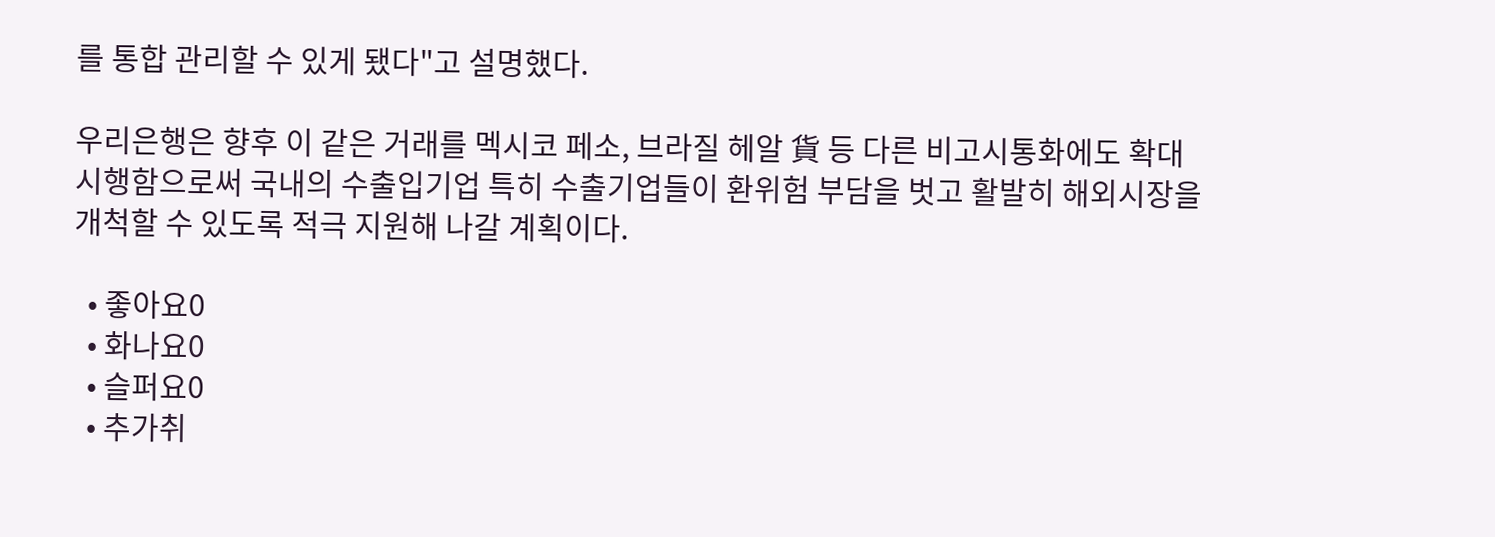를 통합 관리할 수 있게 됐다"고 설명했다.

우리은행은 향후 이 같은 거래를 멕시코 페소, 브라질 헤알 貨 등 다른 비고시통화에도 확대 시행함으로써 국내의 수출입기업 특히 수출기업들이 환위험 부담을 벗고 활발히 해외시장을 개척할 수 있도록 적극 지원해 나갈 계획이다.

  • 좋아요0
  • 화나요0
  • 슬퍼요0
  • 추가취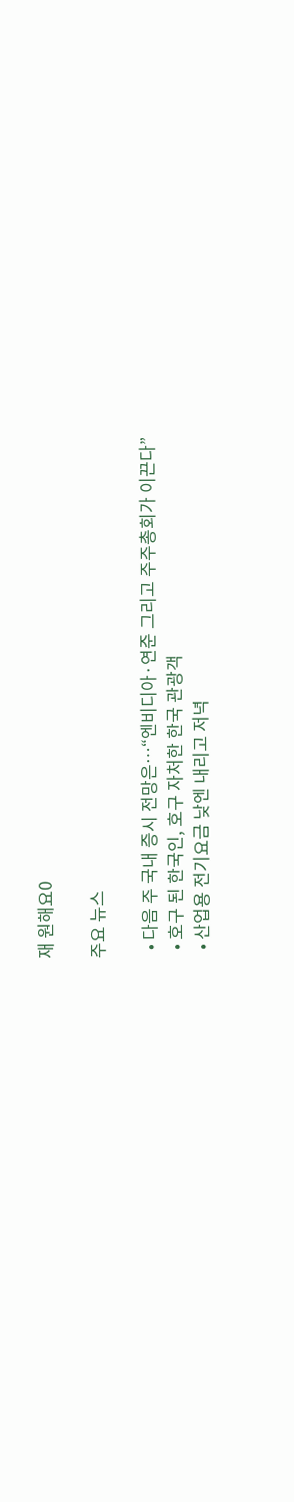재 원해요0

주요 뉴스

  • 다음 주 국내 증시 전망은⋯“엔비디아·연준 그리고 주주총회가 이끈다”
  • 호구 된 한국인, 호구 자처한 한국 관광객
  • 산업용 전기요금 낮엔 내리고 저녁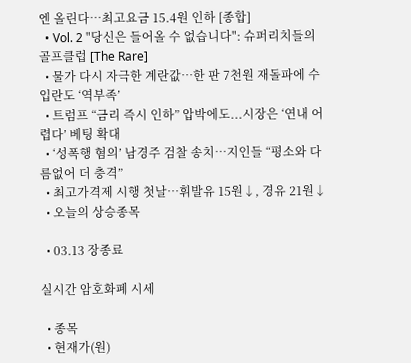엔 올린다…최고요금 15.4원 인하 [종합]
  • Vol. 2 "당신은 들어올 수 없습니다": 슈퍼리치들의 골프클럽 [The Rare]
  • 물가 다시 자극한 계란값…한 판 7천원 재돌파에 수입란도 ‘역부족’
  • 트럼프 “금리 즉시 인하” 압박에도...시장은 ‘연내 어렵다’ 베팅 확대
  • ‘성폭행 혐의’ 남경주 검찰 송치…지인들 “평소와 다름없어 더 충격”
  • 최고가격제 시행 첫날⋯휘발유 15원↓, 경유 21원↓
  • 오늘의 상승종목

  • 03.13 장종료

실시간 암호화폐 시세

  • 종목
  • 현재가(원)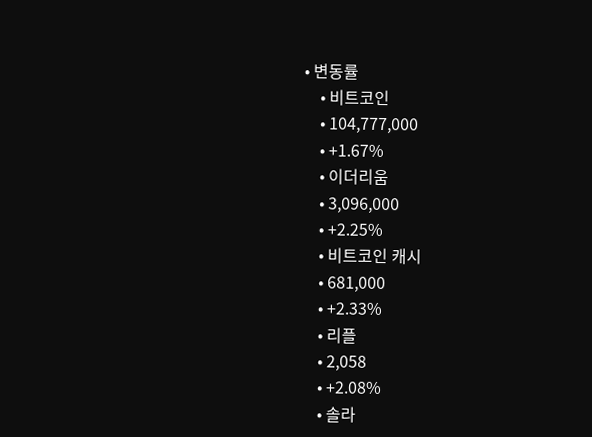• 변동률
    • 비트코인
    • 104,777,000
    • +1.67%
    • 이더리움
    • 3,096,000
    • +2.25%
    • 비트코인 캐시
    • 681,000
    • +2.33%
    • 리플
    • 2,058
    • +2.08%
    • 솔라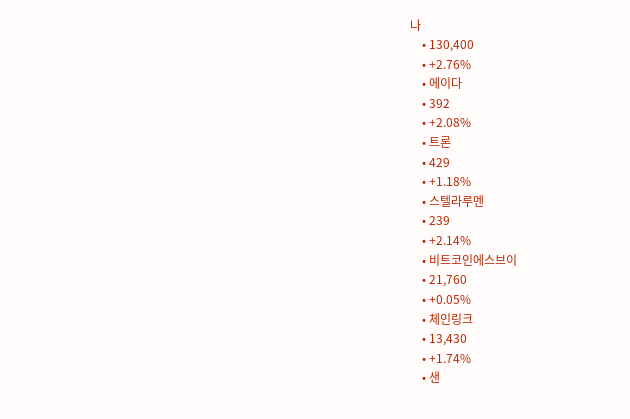나
    • 130,400
    • +2.76%
    • 에이다
    • 392
    • +2.08%
    • 트론
    • 429
    • +1.18%
    • 스텔라루멘
    • 239
    • +2.14%
    • 비트코인에스브이
    • 21,760
    • +0.05%
    • 체인링크
    • 13,430
    • +1.74%
    • 샌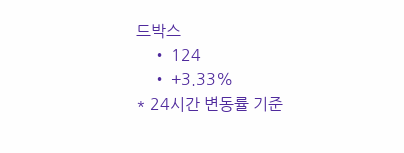드박스
    • 124
    • +3.33%
* 24시간 변동률 기준